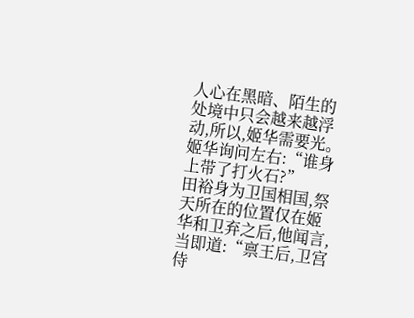人心在黑暗、陌生的处境中只会越来越浮动,所以,姬华需要光。
姬华询问左右:“谁身上带了打火石?”
田裕身为卫国相国,祭天所在的位置仅在姬华和卫弃之后,他闻言,当即道:“禀王后,卫宫侍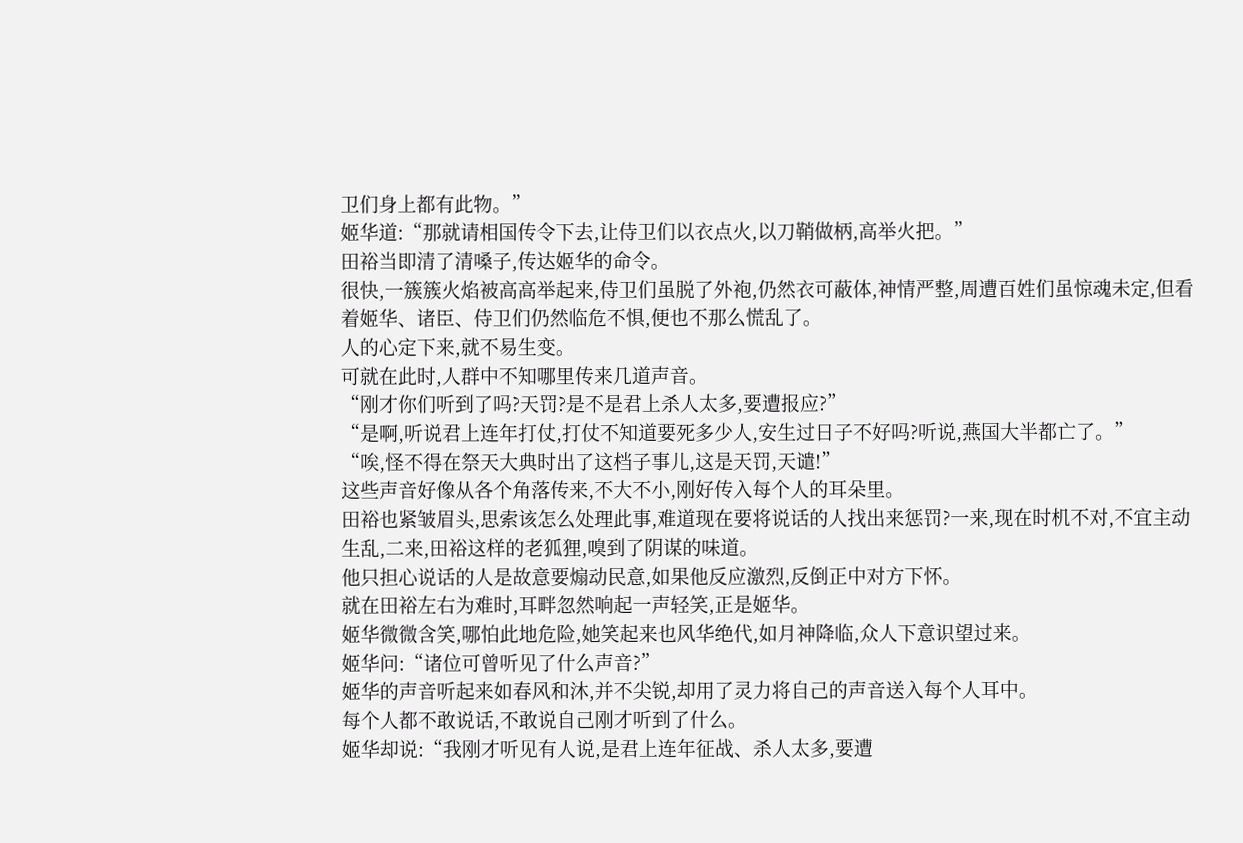卫们身上都有此物。”
姬华道:“那就请相国传令下去,让侍卫们以衣点火,以刀鞘做柄,高举火把。”
田裕当即清了清嗓子,传达姬华的命令。
很快,一簇簇火焰被高高举起来,侍卫们虽脱了外袍,仍然衣可蔽体,神情严整,周遭百姓们虽惊魂未定,但看着姬华、诸臣、侍卫们仍然临危不惧,便也不那么慌乱了。
人的心定下来,就不易生变。
可就在此时,人群中不知哪里传来几道声音。
“刚才你们听到了吗?天罚?是不是君上杀人太多,要遭报应?”
“是啊,听说君上连年打仗,打仗不知道要死多少人,安生过日子不好吗?听说,燕国大半都亡了。”
“唉,怪不得在祭天大典时出了这档子事儿,这是天罚,天谴!”
这些声音好像从各个角落传来,不大不小,刚好传入每个人的耳朵里。
田裕也紧皱眉头,思索该怎么处理此事,难道现在要将说话的人找出来惩罚?一来,现在时机不对,不宜主动生乱,二来,田裕这样的老狐狸,嗅到了阴谋的味道。
他只担心说话的人是故意要煽动民意,如果他反应激烈,反倒正中对方下怀。
就在田裕左右为难时,耳畔忽然响起一声轻笑,正是姬华。
姬华微微含笑,哪怕此地危险,她笑起来也风华绝代,如月神降临,众人下意识望过来。
姬华问:“诸位可曾听见了什么声音?”
姬华的声音听起来如春风和沐,并不尖锐,却用了灵力将自己的声音送入每个人耳中。
每个人都不敢说话,不敢说自己刚才听到了什么。
姬华却说:“我刚才听见有人说,是君上连年征战、杀人太多,要遭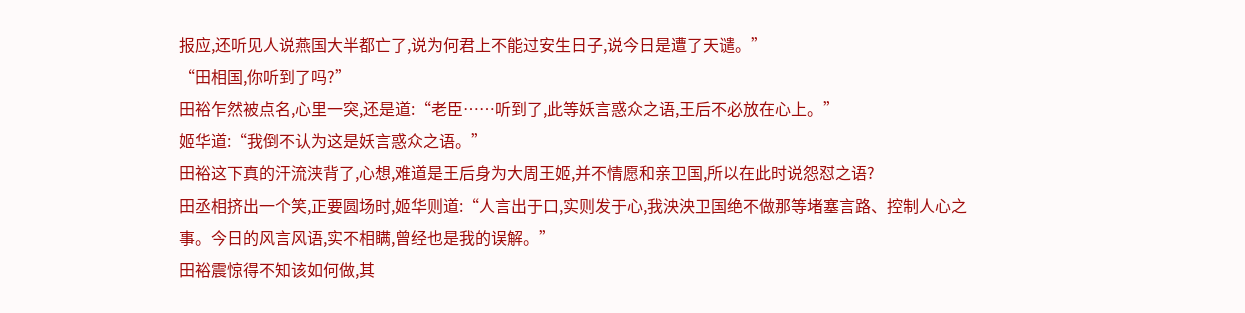报应,还听见人说燕国大半都亡了,说为何君上不能过安生日子,说今日是遭了天谴。”
“田相国,你听到了吗?”
田裕乍然被点名,心里一突,还是道:“老臣……听到了,此等妖言惑众之语,王后不必放在心上。”
姬华道:“我倒不认为这是妖言惑众之语。”
田裕这下真的汗流浃背了,心想,难道是王后身为大周王姬,并不情愿和亲卫国,所以在此时说怨怼之语?
田丞相挤出一个笑,正要圆场时,姬华则道:“人言出于口,实则发于心,我泱泱卫国绝不做那等堵塞言路、控制人心之事。今日的风言风语,实不相瞒,曾经也是我的误解。”
田裕震惊得不知该如何做,其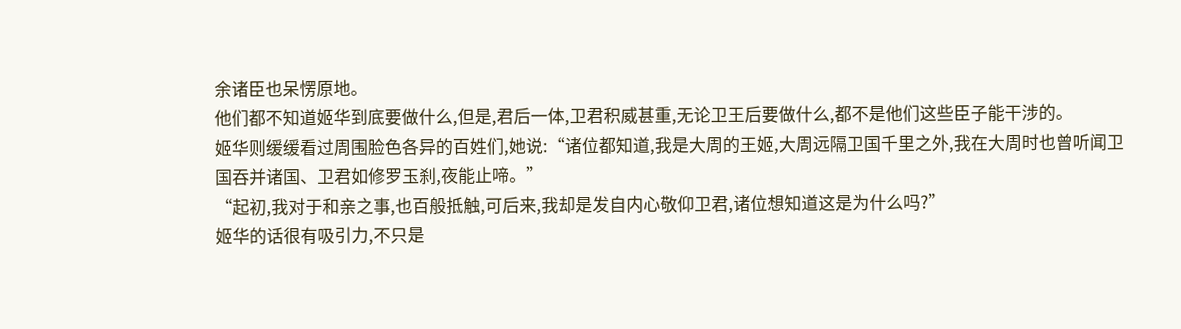余诸臣也呆愣原地。
他们都不知道姬华到底要做什么,但是,君后一体,卫君积威甚重,无论卫王后要做什么,都不是他们这些臣子能干涉的。
姬华则缓缓看过周围脸色各异的百姓们,她说:“诸位都知道,我是大周的王姬,大周远隔卫国千里之外,我在大周时也曾听闻卫国吞并诸国、卫君如修罗玉刹,夜能止啼。”
“起初,我对于和亲之事,也百般抵触,可后来,我却是发自内心敬仰卫君,诸位想知道这是为什么吗?”
姬华的话很有吸引力,不只是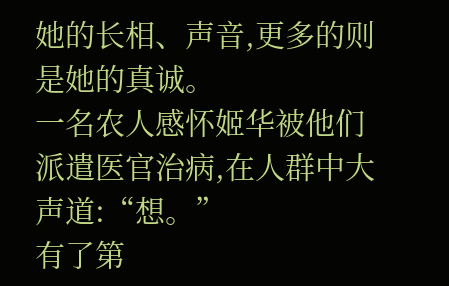她的长相、声音,更多的则是她的真诚。
一名农人感怀姬华被他们派遣医官治病,在人群中大声道:“想。”
有了第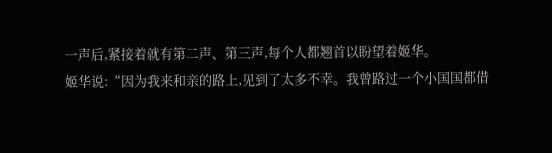一声后,紧接着就有第二声、第三声,每个人都翘首以盼望着姬华。
姬华说:“因为我来和亲的路上,见到了太多不幸。我曾路过一个小国国都借